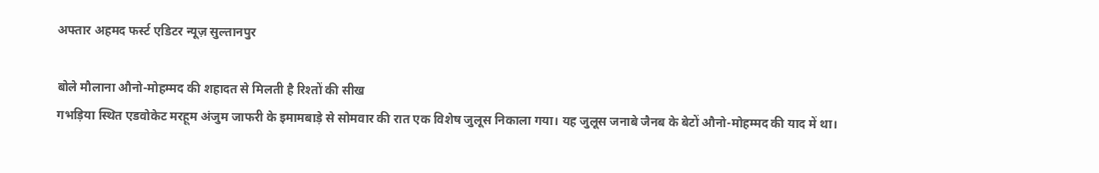अफ्तार अहमद फर्स्ट एडिटर न्यूज़ सुल्तानपुर

बोले मौलाना औनो-मोहम्मद की शहादत से मिलती है रिश्तों की सीख
गभड़िया स्थित एडवोकेट मरहूम अंजुम जाफरी के इमामबाड़े से सोमवार की रात एक विशेष जुलूस निकाला गया। यह जुलूस जनाबे जैनब के बेटों औनो-मोहम्मद की याद में था।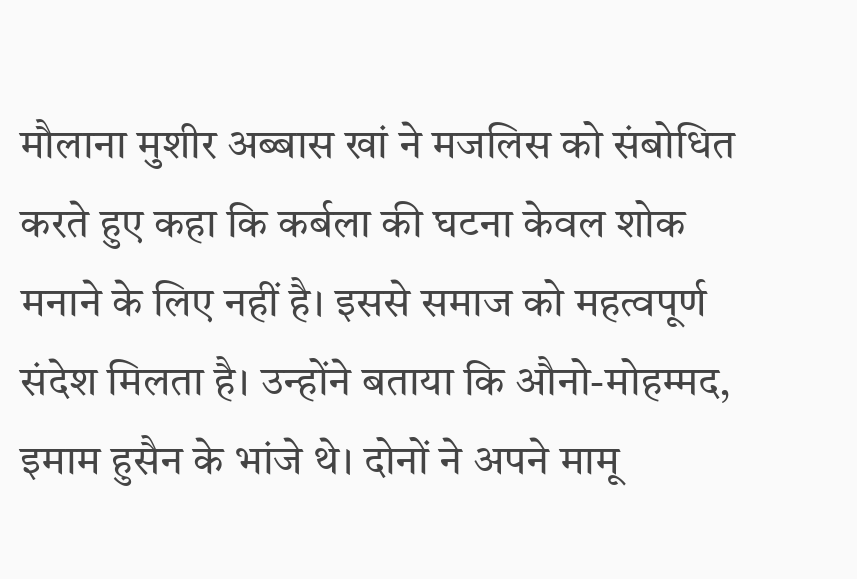मौलाना मुशीर अब्बास खां ने मजलिस को संबोधित करते हुए कहा कि कर्बला की घटना केवल शोक मनाने के लिए नहीं है। इससे समाज को महत्वपूर्ण संदेश मिलता है। उन्होंने बताया कि औनो-मोहम्मद, इमाम हुसैन के भांजे थे। दोनों ने अपने मामू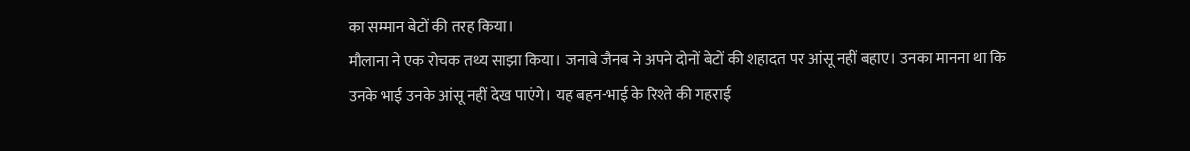का सम्मान बेटों की तरह किया।
मौलाना ने एक रोचक तथ्य साझा किया। जनाबे जैनब ने अपने दोनों बेटों की शहादत पर आंसू नहीं बहाए। उनका मानना था कि उनके भाई उनके आंसू नहीं देख पाएंगे। यह बहन-भाई के रिश्ते की गहराई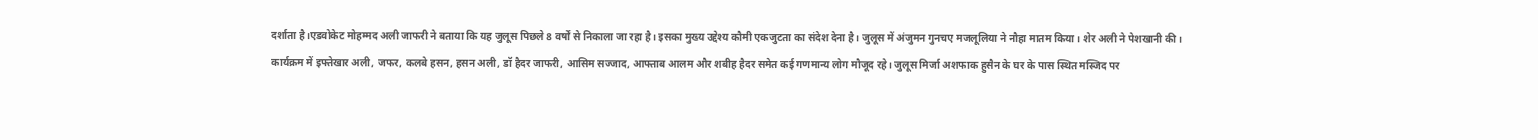दर्शाता है।एडवोकेट मोहम्मद अली जाफरी ने बताया कि यह जुलूस पिछले 8 वर्षों से निकाला जा रहा है। इसका मुख्य उद्देश्य कौमी एकजुटता का संदेश देना है। जुलूस में अंजुमन गुनचए मजलूलिया ने नौहा मातम किया। शेर अली ने पेशखानी की।
कार्यक्रम में इफ्तेखार अली, जफर, कलबे हसन, हसन अली, डॉ हैदर जाफरी, आसिम सज्जाद, आफ्ताब आलम और शबीह हैदर समेत कई गणमान्य लोग मौजूद रहे। जुलूस मिर्जा अशफाक हुसैन के घर के पास स्थित मस्जिद पर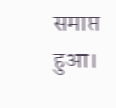समाप्त हुआ।